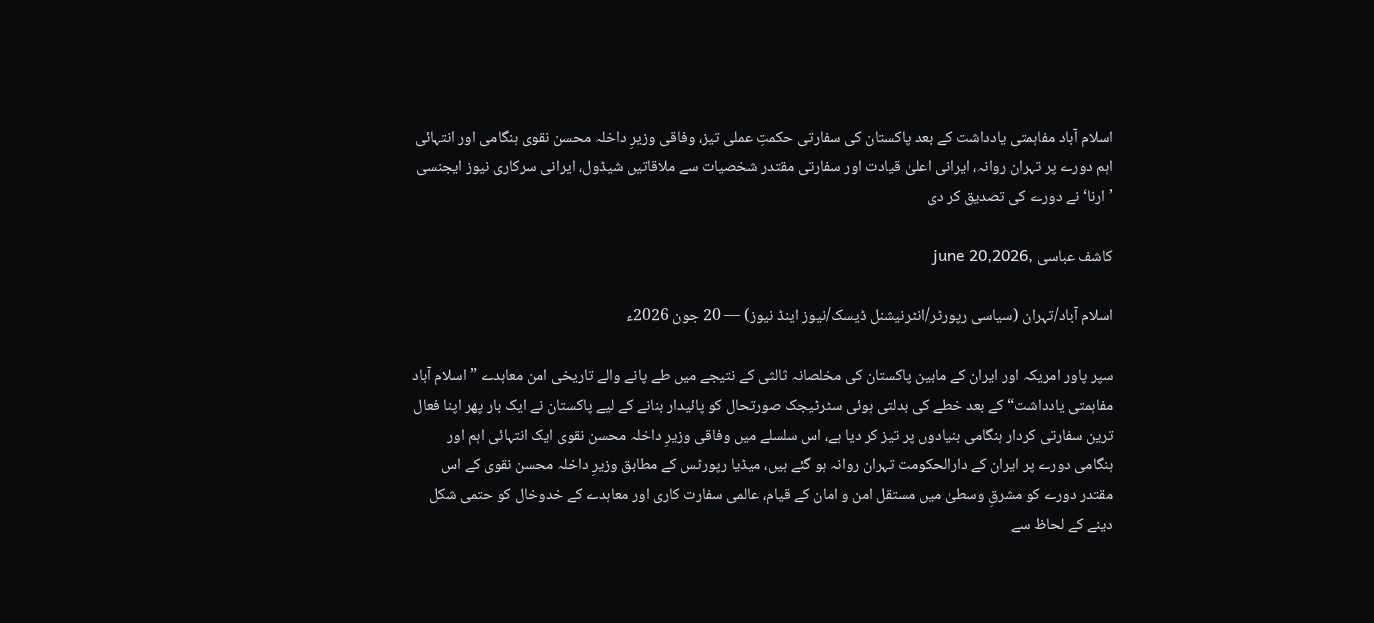اسلام آباد مفاہمتی یادداشت کے بعد پاکستان کی سفارتی حکمتِ عملی تیز، وفاقی وزیرِ داخلہ محسن نقوی ہنگامی اور انتہائی اہم دورے پر تہران روانہ، ایرانی اعلیٰ قیادت اور سفارتی مقتدر شخصیات سے ملاقاتیں شیڈول، ایرانی سرکاری نیوز ایجنسی ’ارنا‘ نے دورے کی تصدیق کر دی

کاشف عباسی ,june 20,2026

اسلام آباد/تہران (سیاسی رپورٹر/انٹرنیشنل ڈیسک/نیوز اینڈ نیوز) — 20 جون 2026ء

سپر پاور امریکہ اور ایران کے مابین پاکستان کی مخلصانہ ثالثی کے نتیجے میں طے پانے والے تاریخی امن معاہدے ”اسلام آباد مفاہمتی یادداشت“ کے بعد خطے کی بدلتی ہوئی سٹرٹیجک صورتحال کو پائیدار بنانے کے لیے پاکستان نے ایک بار پھر اپنا فعال ترین سفارتی کردار ہنگامی بنیادوں پر تیز کر دیا ہے، اس سلسلے میں وفاقی وزیرِ داخلہ محسن نقوی ایک انتہائی اہم اور ہنگامی دورے پر ایران کے دارالحکومت تہران روانہ ہو گئے ہیں، میڈیا رپورٹس کے مطابق وزیرِ داخلہ محسن نقوی کے اس مقتدر دورے کو مشرقِ وسطیٰ میں مستقل امن و امان کے قیام، عالمی سفارت کاری اور معاہدے کے خدوخال کو حتمی شکل دینے کے لحاظ سے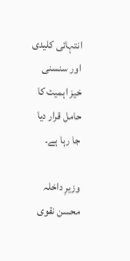انتہائی کلیدی اور سنسنی خیز اہمیت کا حامل قرار دیا جا رہا ہے۔

وزیرِ داخلہ محسن نقوی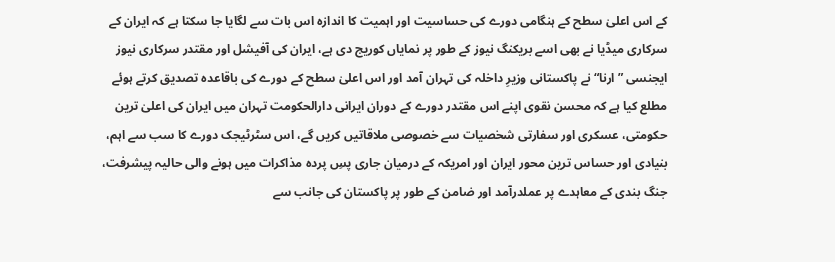کے اس اعلیٰ سطح کے ہنگامی دورے کی حساسیت اور اہمیت کا اندازہ اس بات سے لگایا جا سکتا ہے کہ ایران کے سرکاری میڈیا نے بھی اسے بریکنگ نیوز کے طور پر نمایاں کوریج دی ہے، ایران کی آفیشل اور مقتدر سرکاری نیوز ایجنسی ”ارنا“ نے پاکستانی وزیرِ داخلہ کی تہران آمد اور اس اعلیٰ سطح کے دورے کی باقاعدہ تصدیق کرتے ہوئے مطلع کیا ہے کہ محسن نقوی اپنے اس مقتدر دورے کے دوران ایرانی دارالحکومت تہران میں ایران کی اعلیٰ ترین حکومتی، عسکری اور سفارتی شخصیات سے خصوصی ملاقاتیں کریں گے، اس سٹرٹیجک دورے کا سب سے اہم، بنیادی اور حساس ترین محور ایران اور امریکہ کے درمیان جاری پسِ پردہ مذاکرات میں ہونے والی حالیہ پیشرفت، جنگ بندی کے معاہدے پر عملدرآمد اور ضامن کے طور پر پاکستان کی جانب سے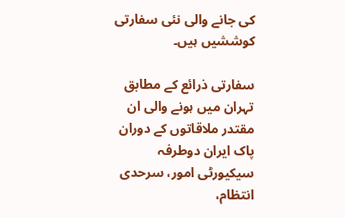کی جانے والی نئی سفارتی کوششیں ہیں۔

سفارتی ذرائع کے مطابق تہران میں ہونے والی ان مقتدر ملاقاتوں کے دوران پاک ایران دوطرفہ سیکیورٹی امور، سرحدی انتظام،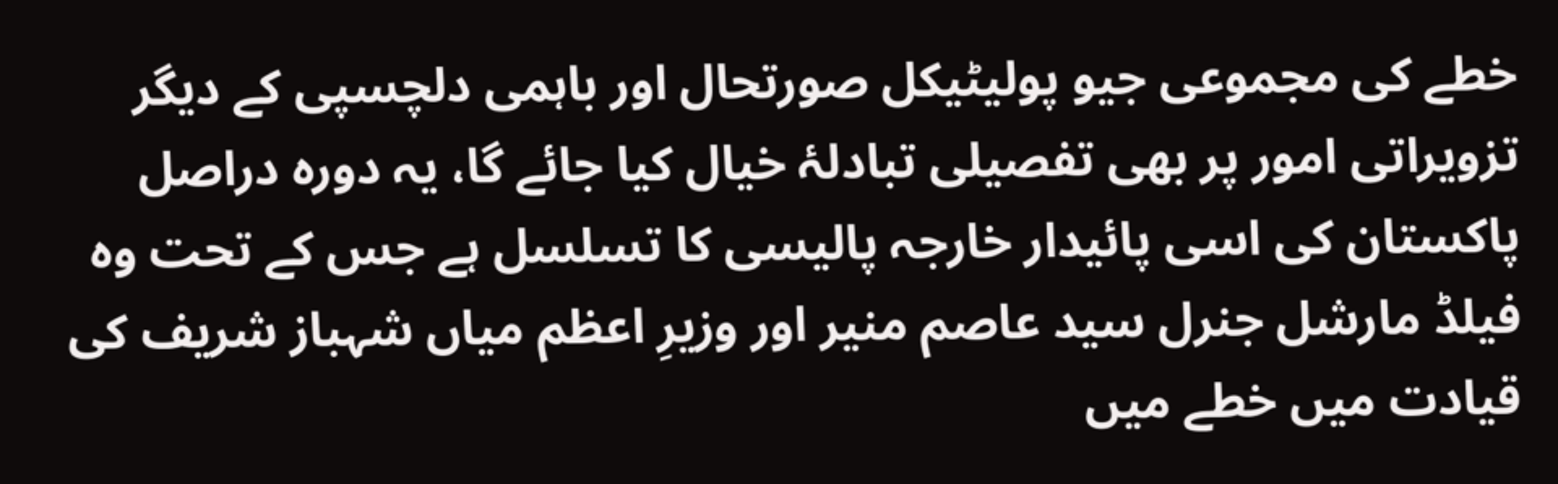خطے کی مجموعی جیو پولیٹیکل صورتحال اور باہمی دلچسپی کے دیگر تزویراتی امور پر بھی تفصیلی تبادلۂ خیال کیا جائے گا، یہ دورہ دراصل پاکستان کی اسی پائیدار خارجہ پالیسی کا تسلسل ہے جس کے تحت وہ فیلڈ مارشل جنرل سید عاصم منیر اور وزیرِ اعظم میاں شہباز شریف کی قیادت میں خطے میں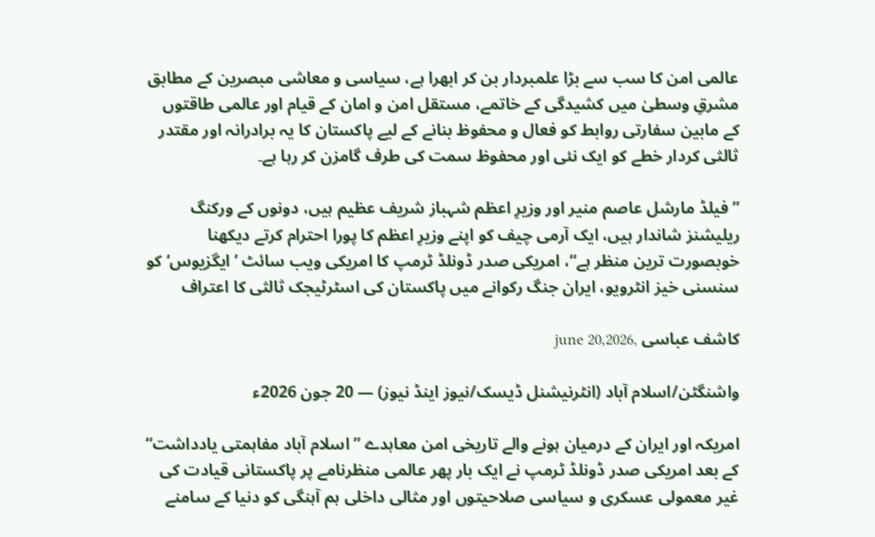عالمی امن کا سب سے بڑا علمبردار بن کر ابھرا ہے، سیاسی و معاشی مبصرین کے مطابق مشرقِ وسطیٰ میں کشیدگی کے خاتمے، مستقل امن و امان کے قیام اور عالمی طاقتوں کے مابین سفارتی روابط کو فعال و محفوظ بنانے کے لیے پاکستان کا یہ برادرانہ اور مقتدر ثالثی کردار خطے کو ایک نئی اور محفوظ سمت کی طرف گامزن کر رہا ہے۔

”فیلڈ مارشل عاصم منیر اور وزیرِ اعظم شہباز شریف عظیم ہیں، دونوں کے ورکنگ ریلیشنز شاندار ہیں، ایک آرمی چیف کو اپنے وزیرِ اعظم کا پورا احترام کرتے دیکھنا خوبصورت ترین منظر ہے“، امریکی صدر ڈونلڈ ٹرمپ کا امریکی ویب سائٹ ’ایگزیوس‘ کو سنسنی خیز انٹرویو، ایران جنگ رکوانے میں پاکستان کی اسٹرٹیجک ثالثی کا اعتراف

کاشف عباسی ,june 20,2026

واشنگٹن/اسلام آباد (انٹرنیشنل ڈیسک/نیوز اینڈ نیوز) — 20 جون 2026ء

امریکہ اور ایران کے درمیان ہونے والے تاریخی امن معاہدے ”اسلام آباد مفاہمتی یادداشت“ کے بعد امریکی صدر ڈونلڈ ٹرمپ نے ایک بار پھر عالمی منظرنامے پر پاکستانی قیادت کی غیر معمولی عسکری و سیاسی صلاحیتوں اور مثالی داخلی ہم آہنگی کو دنیا کے سامنے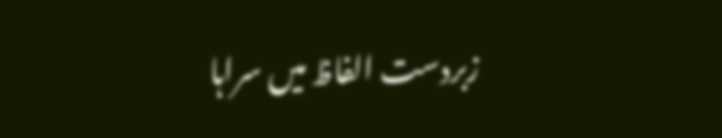زبردست الفاظ میں سراہا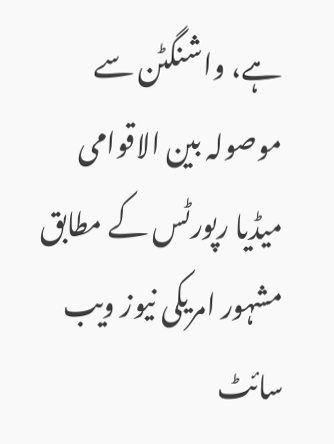ہے، واشنگٹن سے موصولہ بین الاقوامی میڈیا رپورٹس کے مطابق مشہور امریکی نیوز ویب سائٹ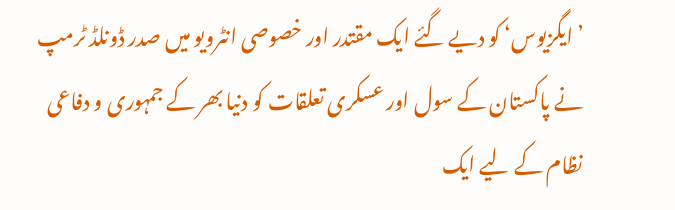’ایگزیوس‘ کو دیے گئے ایک مقتدر اور خصوصی انٹرویو میں صدر ڈونلڈ ٹرمپ نے پاکستان کے سول اور عسکری تعلقات کو دنیا بھر کے جمہوری و دفاعی نظام کے لیے ایک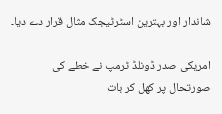شاندار اور بہترین اسٹرٹیجک مثال قرار دے دیا۔

امریکی صدر ڈونلڈ ٹرمپ نے خطے کی صورتحال پر کھل کر بات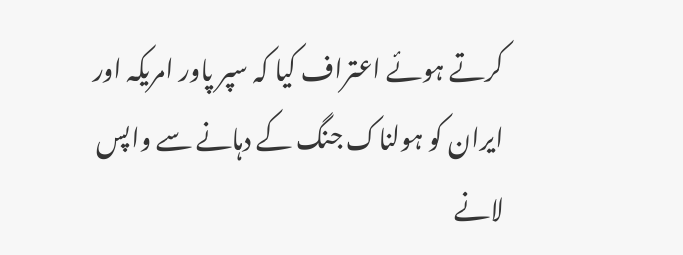کرتے ہوئے اعتراف کیا کہ سپر پاور امریکہ اور ایران کو ہولناک جنگ کے دہانے سے واپس لانے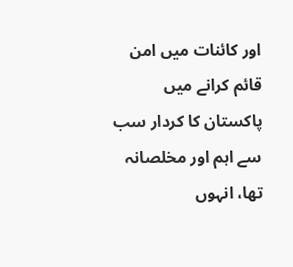اور کائنات میں امن قائم کرانے میں پاکستان کا کردار سب سے اہم اور مخلصانہ تھا، انہوں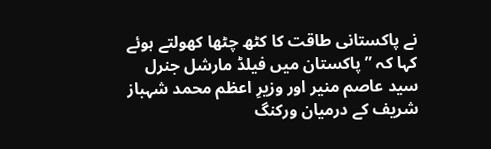نے پاکستانی طاقت کا کٹھ چٹھا کھولتے ہوئے کہا کہ ”پاکستان میں فیلڈ مارشل جنرل سید عاصم منیر اور وزیرِ اعظم محمد شہباز شریف کے درمیان ورکنگ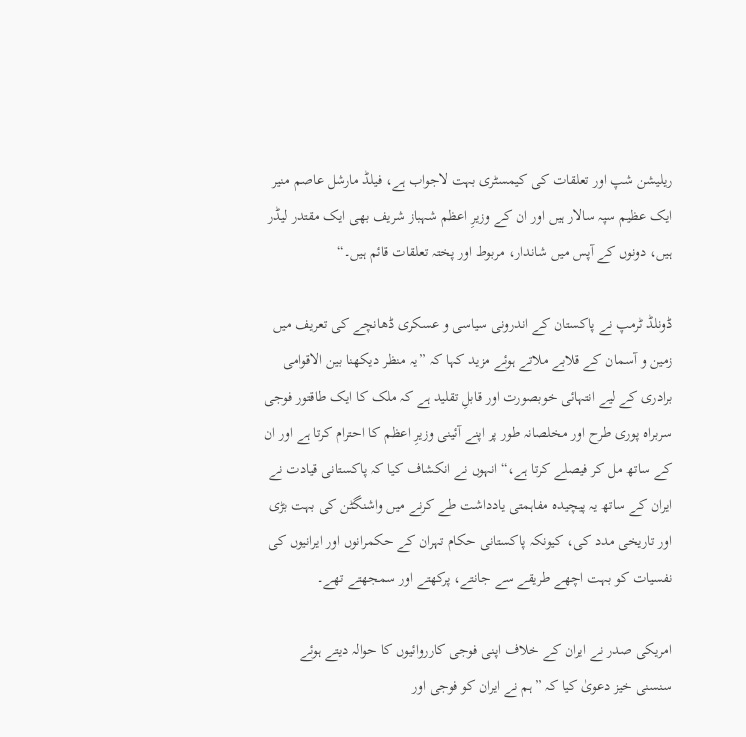ریلیشن شپ اور تعلقات کی کیمسٹری بہت لاجواب ہے، فیلڈ مارشل عاصم منیر ایک عظیم سپہ سالار ہیں اور ان کے وزیرِ اعظم شہباز شریف بھی ایک مقتدر لیڈر ہیں، دونوں کے آپس میں شاندار، مربوط اور پختہ تعلقات قائم ہیں۔“

ڈونلڈ ٹرمپ نے پاکستان کے اندرونی سیاسی و عسکری ڈھانچے کی تعریف میں زمین و آسمان کے قلابے ملاتے ہوئے مزید کہا کہ ”یہ منظر دیکھنا بین الاقوامی برادری کے لیے انتہائی خوبصورت اور قابلِ تقلید ہے کہ ملک کا ایک طاقتور فوجی سربراہ پوری طرح اور مخلصانہ طور پر اپنے آئینی وزیرِ اعظم کا احترام کرتا ہے اور ان کے ساتھ مل کر فیصلے کرتا ہے،“ انہوں نے انکشاف کیا کہ پاکستانی قیادت نے ایران کے ساتھ یہ پیچیدہ مفاہمتی یادداشت طے کرنے میں واشنگٹن کی بہت بڑی اور تاریخی مدد کی، کیونکہ پاکستانی حکام تہران کے حکمرانوں اور ایرانیوں کی نفسیات کو بہت اچھے طریقے سے جانتے، پرکھتے اور سمجھتے تھے۔

امریکی صدر نے ایران کے خلاف اپنی فوجی کارروائیوں کا حوالہ دیتے ہوئے سنسنی خیز دعویٰ کیا کہ ”ہم نے ایران کو فوجی اور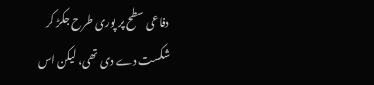دفاعی سطح پر پوری طرح جکڑ کر شکست دے دی تھی، لیکن اس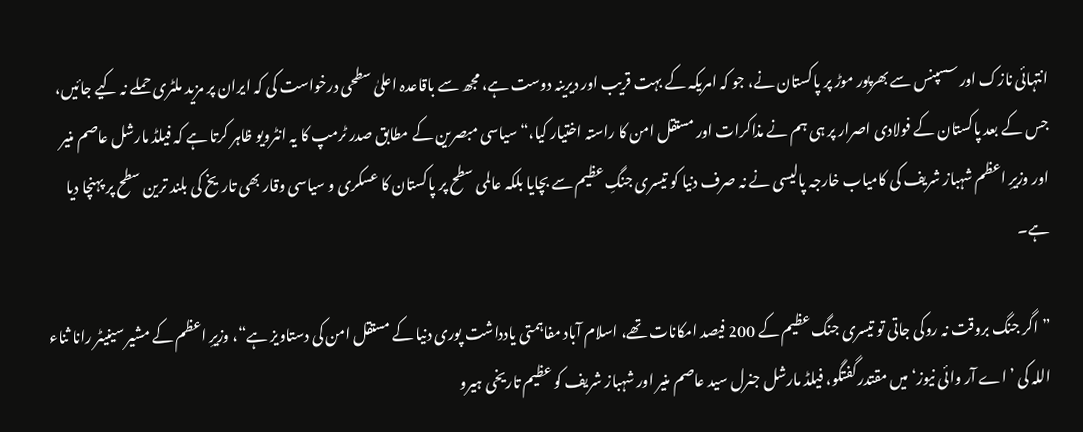انتہائی نازک اور سسپنس سے بھرپور موڑ پر پاکستان نے، جو کہ امریکہ کے بہت قریب اور دیرینہ دوست ہے، مجھ سے باقاعدہ اعلیٰ سطحی درخواست کی کہ ایران پر مزید ملٹری حملے نہ کیے جائیں، جس کے بعد پاکستان کے فولادی اصرار پر ہی ہم نے مذاکرات اور مستقل امن کا راستہ اختیار کیا،“ سیاسی مبصرین کے مطابق صدر ٹرمپ کا یہ انٹرویو ظاہر کرتا ہے کہ فیلڈ مارشل عاصم منیر اور وزیرِ اعظم شہباز شریف کی کامیاب خارجہ پالیسی نے نہ صرف دنیا کو تیسری جنگِ عظیم سے بچایا بلکہ عالمی سطح پر پاکستان کا عسکری و سیاسی وقار بھی تاریخ کی بلند ترین سطح پر پہنچا دیا ہے۔

”اگر جنگ بروقت نہ روکی جاتی تو تیسری جنگ عظیم کے 200 فیصد امکانات تھے، اسلام آباد مفاہمتی یادداشت پوری دنیا کے مستقل امن کی دستاویز ہے“، وزیرِ اعظم کے مشیر سینیٹر رانا ثناء اللہ کی ’اے آر وائی نیوز‘ میں مقتدر گفتگو، فیلڈ مارشل جنرل سید عاصم منیر اور شہباز شریف کو عظیم تاریخی ہیرو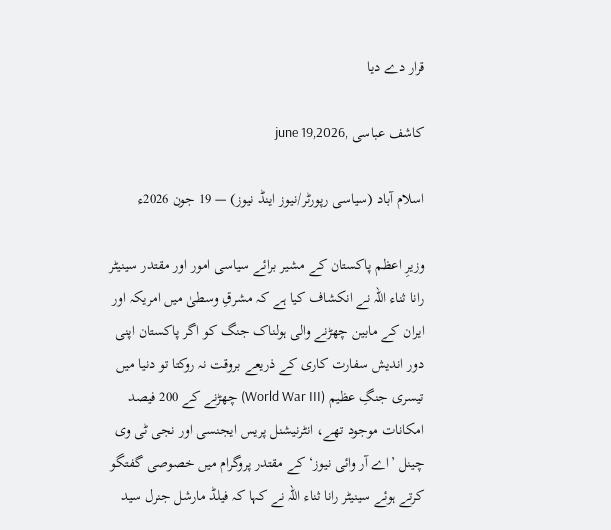قرار دے دیا

کاشف عباسی ,june 19,2026

اسلام آباد (سیاسی رپورٹر/نیوز اینڈ نیوز) — 19 جون 2026ء

وزیرِ اعظم پاکستان کے مشیر برائے سیاسی امور اور مقتدر سینیٹر رانا ثناء اللہ نے انکشاف کیا ہے کہ مشرقِ وسطیٰ میں امریکہ اور ایران کے مابین چھڑنے والی ہولناک جنگ کو اگر پاکستان اپنی دور اندیش سفارت کاری کے ذریعے بروقت نہ روکتا تو دنیا میں تیسری جنگِ عظیم (World War III) چھڑنے کے 200 فیصد امکانات موجود تھے، انٹرنیشنل پریس ایجنسی اور نجی ٹی وی چینل ’اے آر وائی نیوز‘ کے مقتدر پروگرام میں خصوصی گفتگو کرتے ہوئے سینیٹر رانا ثناء اللہ نے کہا کہ فیلڈ مارشل جنرل سید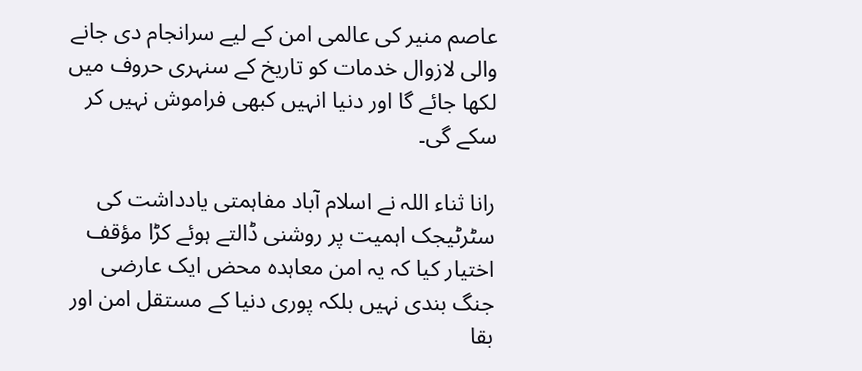عاصم منیر کی عالمی امن کے لیے سرانجام دی جانے والی لازوال خدمات کو تاریخ کے سنہری حروف میں لکھا جائے گا اور دنیا انہیں کبھی فراموش نہیں کر سکے گی۔

رانا ثناء اللہ نے اسلام آباد مفاہمتی یادداشت کی سٹرٹیجک اہمیت پر روشنی ڈالتے ہوئے کڑا مؤقف اختیار کیا کہ یہ امن معاہدہ محض ایک عارضی جنگ بندی نہیں بلکہ پوری دنیا کے مستقل امن اور بقا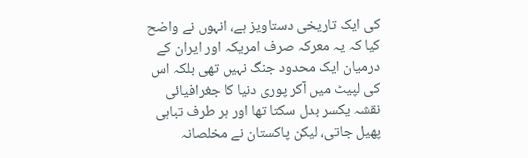کی ایک تاریخی دستاویز ہے، انہوں نے واضح کیا کہ یہ معرکہ صرف امریکہ اور ایران کے درمیان ایک محدود جنگ نہیں تھی بلکہ اس کی لپیٹ میں آکر پوری دنیا کا جغرافیائی نقشہ یکسر بدل سکتا تھا اور ہر طرف تباہی پھیل جاتی، لیکن پاکستان نے مخلصانہ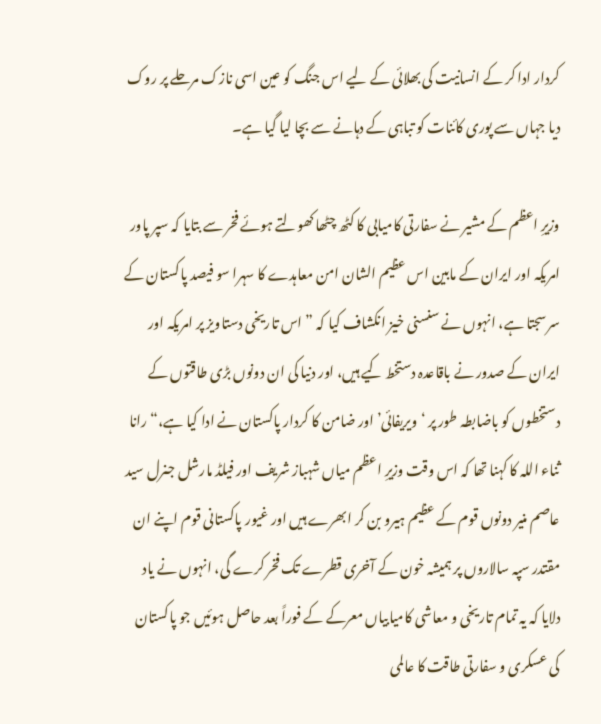کردار ادا کر کے انسانیت کی بھلائی کے لیے اس جنگ کو عین اسی نازک مرحلے پر روک دیا جہاں سے پوری کائنات کو تباہی کے دہانے سے بچا لیا گیا ہے۔

وزیرِ اعظم کے مشیر نے سفارتی کامیابی کا کٹھ چٹھا کھولتے ہوئے فخر سے بتایا کہ سپر پاور امریکہ اور ایران کے مابین اس عظیم الشان امن معاہدے کا سہرا سو فیصد پاکستان کے سر سجتا ہے، انہوں نے سنسنی خیز انکشاف کیا کہ ”اس تاریخی دستاویز پر امریکہ اور ایران کے صدور نے باقاعدہ دستخط کیے ہیں، اور دنیا کی ان دونوں بڑی طاقتوں کے دستخطوں کو باضابطہ طور پر ‘ویریفائی’ اور ضامن کا کردار پاکستان نے ادا کیا ہے،“ رانا ثناء اللہ کا کہنا تھا کہ اس وقت وزیرِ اعظم میاں شہباز شریف اور فیلڈ مارشل جنرل سید عاصم منیر دونوں قوم کے عظیم ہیرو بن کر ابھرے ہیں اور غیور پاکستانی قوم اپنے ان مقتدر سپہ سالاروں پر ہمیشہ خون کے آخری قطرے تک فخر کرے گی، انہوں نے یاد دلایا کہ یہ تمام تاریخی و معاشی کامیابیاں معرکے کے فوراً بعد حاصل ہوئیں جو پاکستان کی عسکری و سفارتی طاقت کا عالمی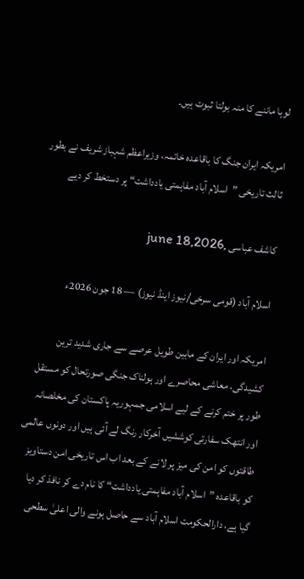لوہا ماننے کا منہ بولتا ثبوت ہیں۔

امریکہ ایران جنگ کا باقاعدہ خاتمہ، وزیراعظم شہباز شریف نے بطور ثالث تاریخی ”اسلام آباد مفاہمتی یادداشت“ پر دستخط کر دیے

کاشف عباسی ,june 18,2026

اسلام آباد (قومی سرخی/نیوز اینڈ نیوز) — 18 جون 2026ء

امریکہ اور ایران کے مابین طویل عرصے سے جاری شدید ترین کشیدگی، معاشی محاصرے اور ہولناک جنگی صورتحال کو مستقل طور پر ختم کرنے کے لیے اسلامی جمہوریہ پاکستان کی مخلصانہ اور انتھک سفارتی کوششیں آخرکار رنگ لے آئی ہیں اور دونوں عالمی طاقتوں کو امن کی میز پر لانے کے بعد اب اس تاریخی امن دستاویز کو باقاعدہ ”اسلام آباد مفاہمتی یادداشت“ کا نام دے کر نافذ کر دیا گیا ہے، دارالحکومت اسلام آباد سے حاصل ہونے والی اعلیٰ سطحی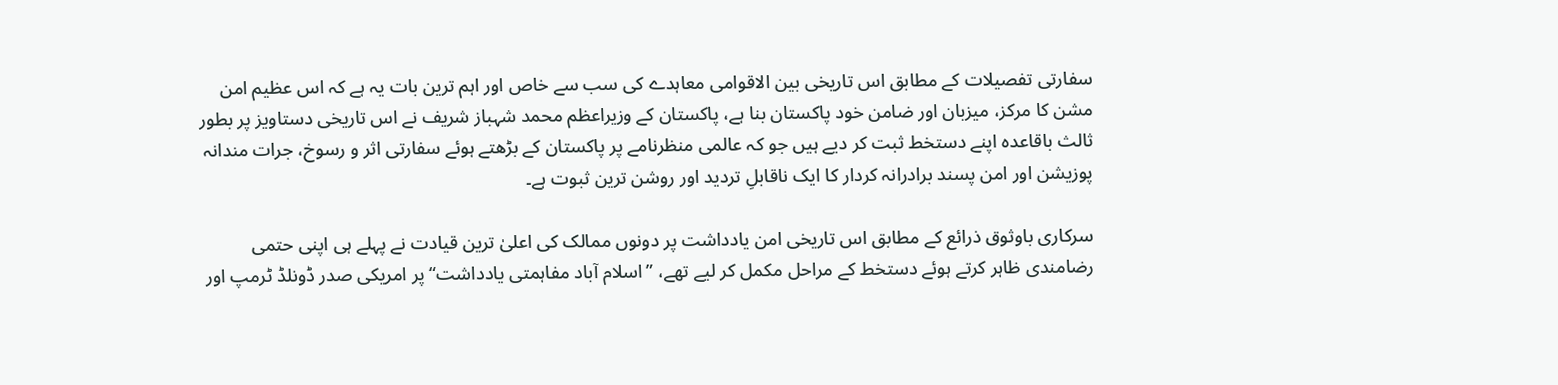سفارتی تفصیلات کے مطابق اس تاریخی بین الاقوامی معاہدے کی سب سے خاص اور اہم ترین بات یہ ہے کہ اس عظیم امن مشن کا مرکز، میزبان اور ضامن خود پاکستان بنا ہے، پاکستان کے وزیراعظم محمد شہباز شریف نے اس تاریخی دستاویز پر بطور ثالث باقاعدہ اپنے دستخط ثبت کر دیے ہیں جو کہ عالمی منظرنامے پر پاکستان کے بڑھتے ہوئے سفارتی اثر و رسوخ، جرات مندانہ پوزیشن اور امن پسند برادرانہ کردار کا ایک ناقابلِ تردید اور روشن ترین ثبوت ہے۔

سرکاری باوثوق ذرائع کے مطابق اس تاریخی امن یادداشت پر دونوں ممالک کی اعلیٰ ترین قیادت نے پہلے ہی اپنی حتمی رضامندی ظاہر کرتے ہوئے دستخط کے مراحل مکمل کر لیے تھے، ”اسلام آباد مفاہمتی یادداشت“ پر امریکی صدر ڈونلڈ ٹرمپ اور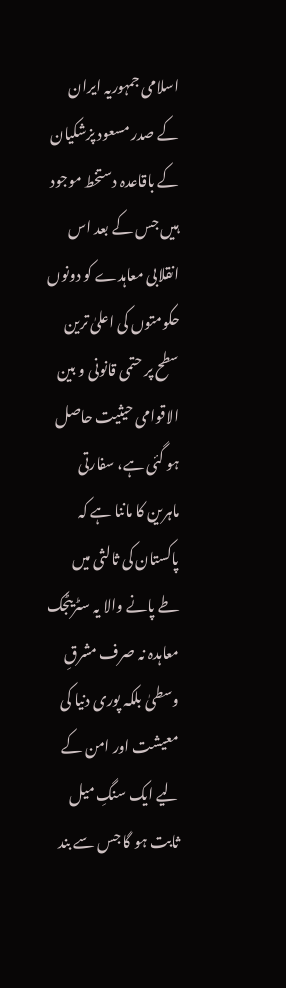اسلامی جمہوریہ ایران کے صدر مسعود پزشکیان کے باقاعدہ دستخط موجود ہیں جس کے بعد اس انقلابی معاہدے کو دونوں حکومتوں کی اعلیٰ ترین سطح پر حتمی قانونی و بین الاقوامی حیثیت حاصل ہو گئی ہے، سفارتی ماہرین کا ماننا ہے کہ پاکستان کی ثالثی میں طے پانے والا یہ سٹریٹجک معاہدہ نہ صرف مشرقِ وسطیٰ بلکہ پوری دنیا کی معیشت اور امن کے لیے ایک سنگِ میل ثابت ہو گا جس سے بند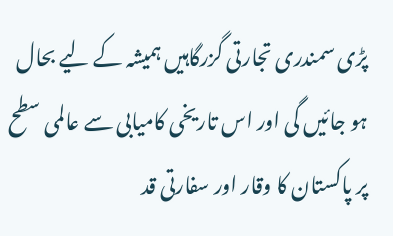پڑی سمندری تجارتی گزرگاہیں ہمیشہ کے لیے بحال ہو جائیں گی اور اس تاریخی کامیابی سے عالمی سطح پر پاکستان کا وقار اور سفارتی قد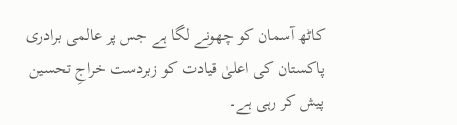کاٹھ آسمان کو چھونے لگا ہے جس پر عالمی برادری پاکستان کی اعلیٰ قیادت کو زبردست خراجِ تحسین پیش کر رہی ہے۔